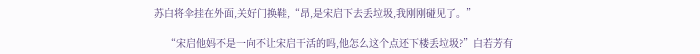苏白将伞挂在外面,关好门换鞋,“昂,是宋启下去丢垃圾,我刚刚碰见了。”

    “宋启他妈不是一向不让宋启干活的吗,他怎么这个点还下楼丢垃圾?”白若芳有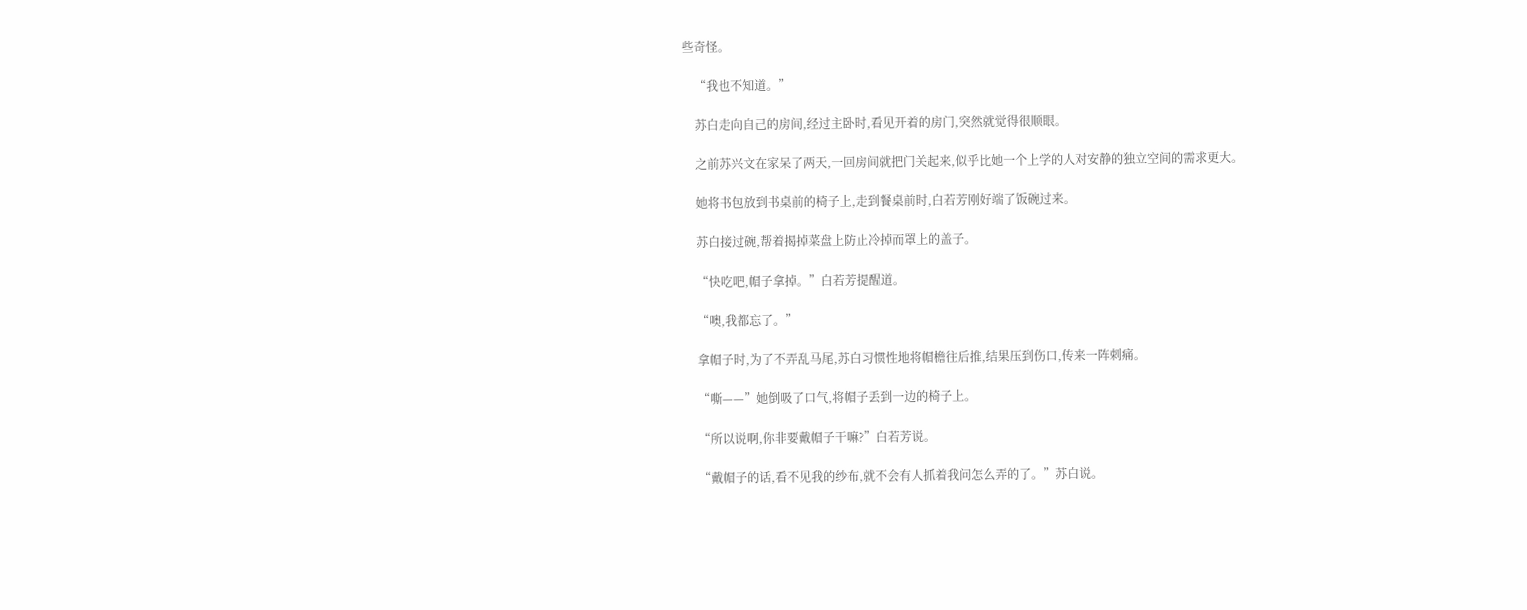些奇怪。

    “我也不知道。”

    苏白走向自己的房间,经过主卧时,看见开着的房门,突然就觉得很顺眼。

    之前苏兴文在家呆了两天,一回房间就把门关起来,似乎比她一个上学的人对安静的独立空间的需求更大。

    她将书包放到书桌前的椅子上,走到餐桌前时,白若芳刚好端了饭碗过来。

    苏白接过碗,帮着揭掉菜盘上防止冷掉而罩上的盖子。

    “快吃吧,帽子拿掉。”白若芳提醒道。

    “噢,我都忘了。”

    拿帽子时,为了不弄乱马尾,苏白习惯性地将帽檐往后推,结果压到伤口,传来一阵刺痛。

    “嘶——”她倒吸了口气,将帽子丢到一边的椅子上。

    “所以说啊,你非要戴帽子干嘛?”白若芳说。

    “戴帽子的话,看不见我的纱布,就不会有人抓着我问怎么弄的了。”苏白说。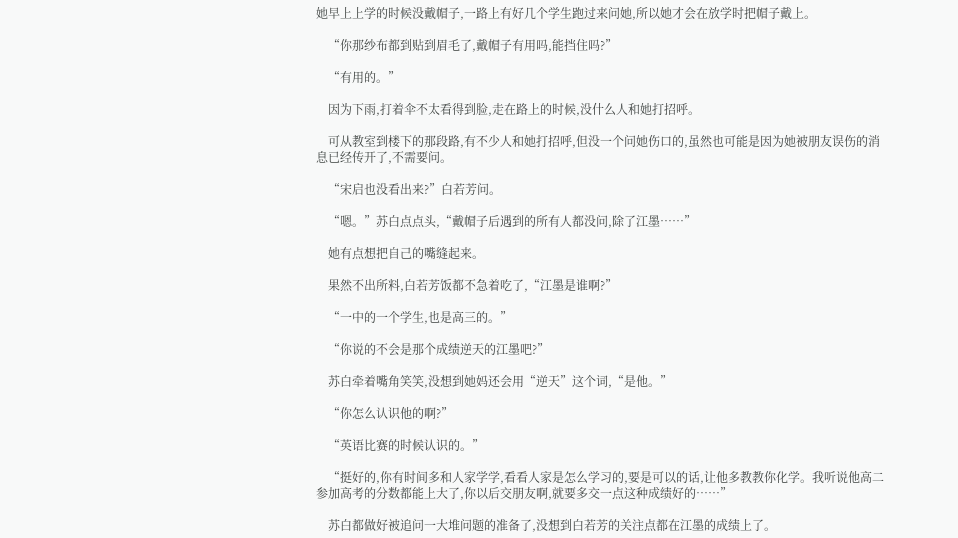她早上上学的时候没戴帽子,一路上有好几个学生跑过来问她,所以她才会在放学时把帽子戴上。

    “你那纱布都到贴到眉毛了,戴帽子有用吗,能挡住吗?”

    “有用的。”

    因为下雨,打着伞不太看得到脸,走在路上的时候,没什么人和她打招呼。

    可从教室到楼下的那段路,有不少人和她打招呼,但没一个问她伤口的,虽然也可能是因为她被朋友误伤的消息已经传开了,不需要问。

    “宋启也没看出来?”白若芳问。

    “嗯。”苏白点点头,“戴帽子后遇到的所有人都没问,除了江墨……”

    她有点想把自己的嘴缝起来。

    果然不出所料,白若芳饭都不急着吃了,“江墨是谁啊?”

    “一中的一个学生,也是高三的。”

    “你说的不会是那个成绩逆天的江墨吧?”

    苏白牵着嘴角笑笑,没想到她妈还会用“逆天”这个词,“是他。”

    “你怎么认识他的啊?”

    “英语比赛的时候认识的。”

    “挺好的,你有时间多和人家学学,看看人家是怎么学习的,要是可以的话,让他多教教你化学。我听说他高二参加高考的分数都能上大了,你以后交朋友啊,就要多交一点这种成绩好的……”

    苏白都做好被追问一大堆问题的准备了,没想到白若芳的关注点都在江墨的成绩上了。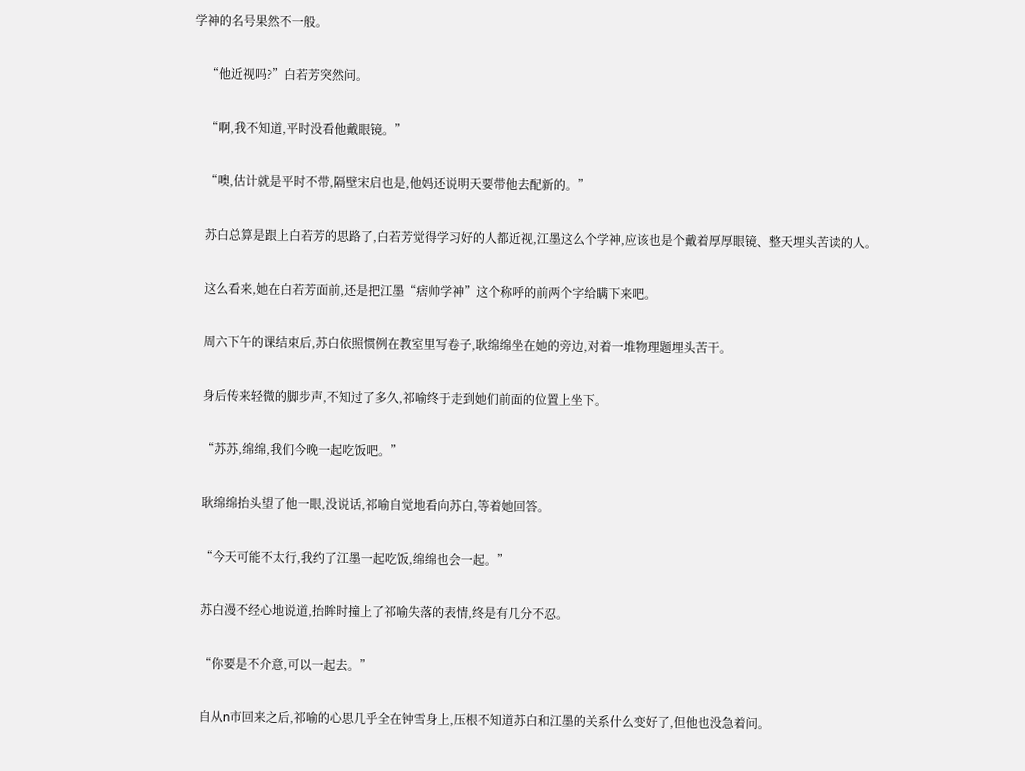学神的名号果然不一般。

    “他近视吗?”白若芳突然问。

    “啊,我不知道,平时没看他戴眼镜。”

    “噢,估计就是平时不带,隔壁宋启也是,他妈还说明天要带他去配新的。”

    苏白总算是跟上白若芳的思路了,白若芳觉得学习好的人都近视,江墨这么个学神,应该也是个戴着厚厚眼镜、整天埋头苦读的人。

    这么看来,她在白若芳面前,还是把江墨“痞帅学神”这个称呼的前两个字给瞒下来吧。

    周六下午的课结束后,苏白依照惯例在教室里写卷子,耿绵绵坐在她的旁边,对着一堆物理题埋头苦干。

    身后传来轻微的脚步声,不知过了多久,祁喻终于走到她们前面的位置上坐下。

    “苏苏,绵绵,我们今晚一起吃饭吧。”

    耿绵绵抬头望了他一眼,没说话,祁喻自觉地看向苏白,等着她回答。

    “今天可能不太行,我约了江墨一起吃饭,绵绵也会一起。”

    苏白漫不经心地说道,抬眸时撞上了祁喻失落的表情,终是有几分不忍。

    “你要是不介意,可以一起去。”

    自从n市回来之后,祁喻的心思几乎全在钟雪身上,压根不知道苏白和江墨的关系什么变好了,但他也没急着问。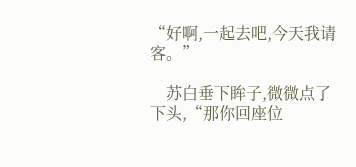“好啊,一起去吧,今天我请客。”

    苏白垂下眸子,微微点了下头,“那你回座位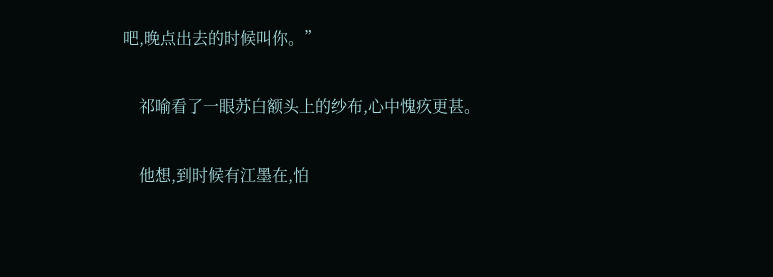吧,晚点出去的时候叫你。”

    祁喻看了一眼苏白额头上的纱布,心中愧疚更甚。

    他想,到时候有江墨在,怕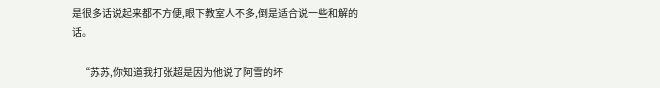是很多话说起来都不方便,眼下教室人不多,倒是适合说一些和解的话。

    “苏苏,你知道我打张超是因为他说了阿雪的坏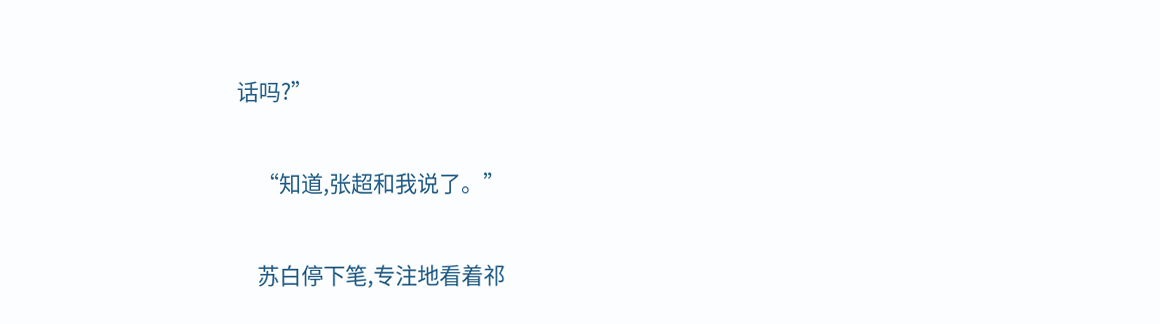话吗?”

    “知道,张超和我说了。”

    苏白停下笔,专注地看着祁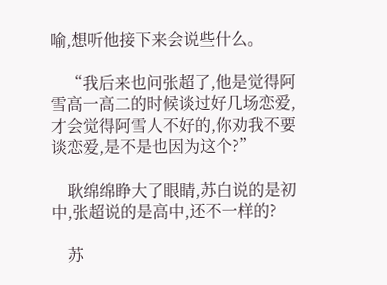喻,想听他接下来会说些什么。

    “我后来也问张超了,他是觉得阿雪高一高二的时候谈过好几场恋爱,才会觉得阿雪人不好的,你劝我不要谈恋爱,是不是也因为这个?”

    耿绵绵睁大了眼睛,苏白说的是初中,张超说的是高中,还不一样的?

    苏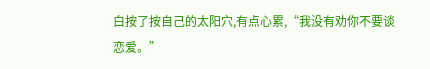白按了按自己的太阳穴,有点心累,“我没有劝你不要谈恋爱。”